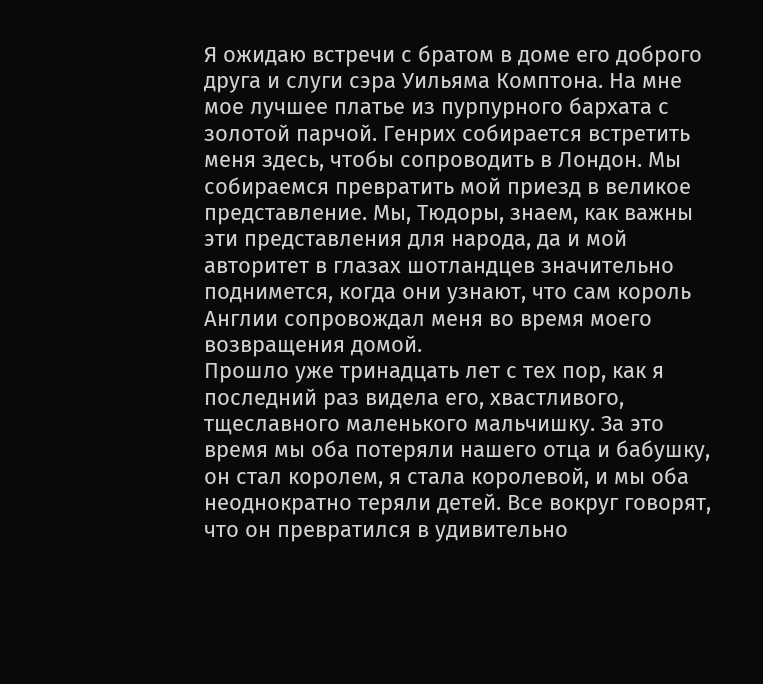Я ожидаю встречи с братом в доме его доброго друга и слуги сэра Уильяма Комптона. На мне мое лучшее платье из пурпурного бархата с золотой парчой. Генрих собирается встретить меня здесь, чтобы сопроводить в Лондон. Мы собираемся превратить мой приезд в великое представление. Мы, Тюдоры, знаем, как важны эти представления для народа, да и мой авторитет в глазах шотландцев значительно поднимется, когда они узнают, что сам король Англии сопровождал меня во время моего возвращения домой.
Прошло уже тринадцать лет с тех пор, как я последний раз видела его, хвастливого, тщеславного маленького мальчишку. За это время мы оба потеряли нашего отца и бабушку, он стал королем, я стала королевой, и мы оба неоднократно теряли детей. Все вокруг говорят, что он превратился в удивительно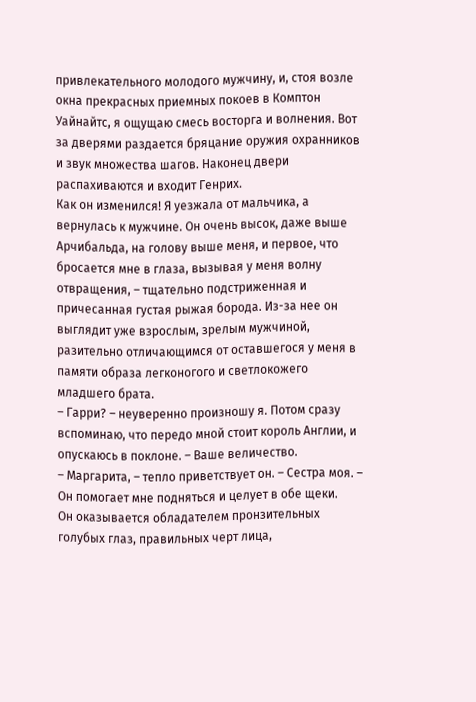привлекательного молодого мужчину, и, стоя возле окна прекрасных приемных покоев в Комптон Уайнайтс, я ощущаю смесь восторга и волнения. Вот за дверями раздается бряцание оружия охранников и звук множества шагов. Наконец двери распахиваются и входит Генрих.
Как он изменился! Я уезжала от мальчика, а вернулась к мужчине. Он очень высок, даже выше Арчибальда, на голову выше меня, и первое, что бросается мне в глаза, вызывая у меня волну отвращения, – тщательно подстриженная и причесанная густая рыжая борода. Из-за нее он выглядит уже взрослым, зрелым мужчиной, разительно отличающимся от оставшегося у меня в памяти образа легконогого и светлокожего младшего брата.
– Гарри? – неуверенно произношу я. Потом сразу вспоминаю, что передо мной стоит король Англии, и опускаюсь в поклоне. – Ваше величество.
– Маргарита, – тепло приветствует он. – Сестра моя. – Он помогает мне подняться и целует в обе щеки.
Он оказывается обладателем пронзительных голубых глаз, правильных черт лица,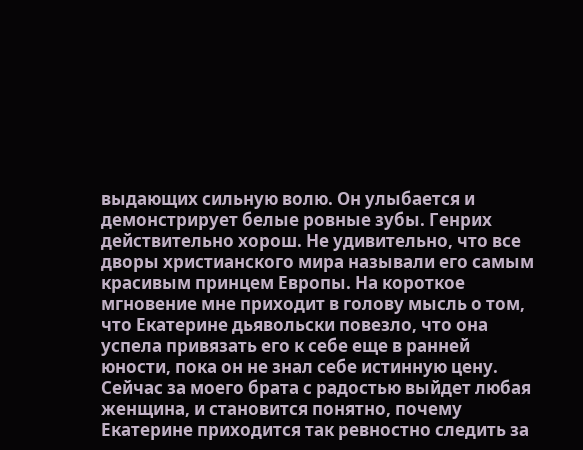выдающих сильную волю. Он улыбается и демонстрирует белые ровные зубы. Генрих действительно хорош. Не удивительно, что все дворы христианского мира называли его самым красивым принцем Европы. На короткое мгновение мне приходит в голову мысль о том, что Екатерине дьявольски повезло, что она успела привязать его к себе еще в ранней юности, пока он не знал себе истинную цену. Сейчас за моего брата с радостью выйдет любая женщина, и становится понятно, почему Екатерине приходится так ревностно следить за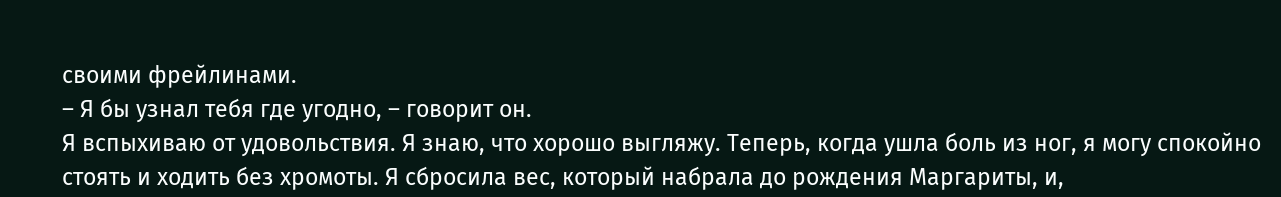своими фрейлинами.
– Я бы узнал тебя где угодно, – говорит он.
Я вспыхиваю от удовольствия. Я знаю, что хорошо выгляжу. Теперь, когда ушла боль из ног, я могу спокойно стоять и ходить без хромоты. Я сбросила вес, который набрала до рождения Маргариты, и,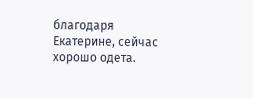благодаря Екатерине, сейчас хорошо одета.